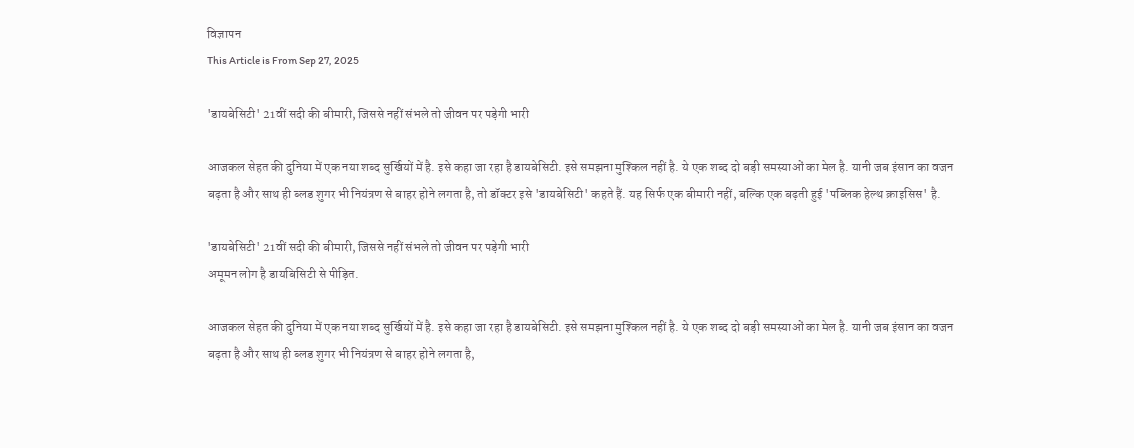विज्ञापन
This Article is From Sep 27, 2025

'डायबेसिटी' 21वीं सदी की बीमारी, जिससे नहीं संभले तो जीवन पर पड़ेगी भारी

आजकल सेहत की दुनिया में एक नया शब्द सुर्खियों में है. इसे कहा जा रहा है डायबेसिटी. इसे समझना मुश्किल नहीं है. ये एक शब्द दो बड़ी समस्याओं का मेल है. यानी जब इंसान का वजन बढ़ता है और साथ ही ब्लड शुगर भी नियंत्रण से बाहर होने लगता है, तो डॉक्टर इसे 'डायबेसिटी' कहते हैं. यह सिर्फ एक बीमारी नहीं, बल्कि एक बढ़ती हुई 'पब्लिक हेल्थ क्राइसिस' है.

'डायबेसिटी' 21वीं सदी की बीमारी, जिससे नहीं संभले तो जीवन पर पड़ेगी भारी
अमूमन लोग है डायबिसिटी से पीड़ित.

आजकल सेहत की दुनिया में एक नया शब्द सुर्खियों में है. इसे कहा जा रहा है डायबेसिटी. इसे समझना मुश्किल नहीं है. ये एक शब्द दो बड़ी समस्याओं का मेल है. यानी जब इंसान का वजन बढ़ता है और साथ ही ब्लड शुगर भी नियंत्रण से बाहर होने लगता है,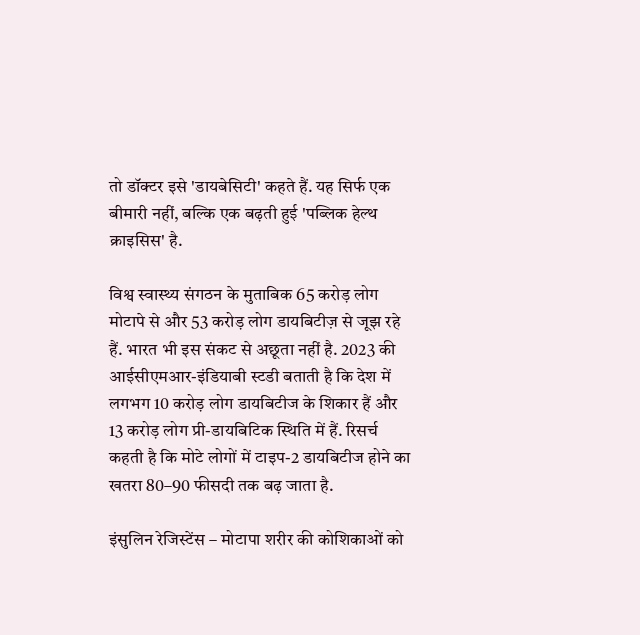तो डॉक्टर इसे 'डायबेसिटी' कहते हैं. यह सिर्फ एक बीमारी नहीं, बल्कि एक बढ़ती हुई 'पब्लिक हेल्थ क्राइसिस' है.

विश्व स्वास्थ्य संगठन के मुताबिक 65 करोड़ लोग मोटापे से और 53 करोड़ लोग डायबिटीज़ से जूझ रहे हैं. भारत भी इस संकट से अछूता नहीं है. 2023 की आईसीएमआर-इंडियाबी स्टडी बताती है कि देश में लगभग 10 करोड़ लोग डायबिटीज के शिकार हैं और 13 करोड़ लोग प्री-डायबिटिक स्थिति में हैं. रिसर्च कहती है कि मोटे लोगों में टाइप-2 डायबिटीज होने का खतरा 80–90 फीसदी तक बढ़ जाता है.

इंसुलिन रेजिस्टेंस – मोटापा शरीर की कोशिकाओं को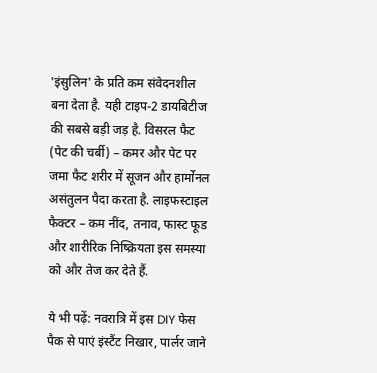'इंसुलिन' के प्रति कम संवेदनशील बना देता है. यही टाइप-2 डायबिटीज की सबसे बड़ी जड़ है. विसरल फैट (पेट की चर्बी) – कमर और पेट पर जमा फैट शरीर में सूजन और हार्मोनल असंतुलन पैदा करता है. लाइफस्टाइल फैक्टर – कम नींद, तनाव, फास्ट फूड और शारीरिक निष्क्रियता इस समस्या को और तेज कर देते हैं.

ये भी पढ़ें: नवरात्रि में इस DIY फेस पैक से पाएं इंस्टैंट निखार, पार्लर जाने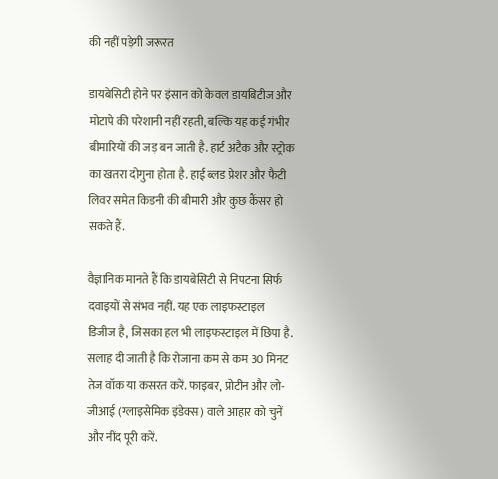की नहीं पड़ेगी जरूरत

डायबेसिटी होने पर इंसान को केवल डायबिटीज और मोटापे की परेशानी नहीं रहती, बल्कि यह कई गंभीर बीमारियों की जड़ बन जाती है. हार्ट अटैक और स्ट्रोक का खतरा दोगुना होता है. हाई ब्लड प्रेशर और फैटी लिवर समेत किडनी की बीमारी और कुछ कैंसर हो सकते हैं.

वैज्ञानिक मानते हैं कि डायबेसिटी से निपटना सिर्फ दवाइयों से संभव नहीं. यह एक लाइफस्टाइल डिजीज है, जिसका हल भी लाइफस्टाइल में छिपा है. सलाह दी जाती है कि रोजाना कम से कम 30 मिनट तेज वॉक या कसरत करें. फाइबर, प्रोटीन और लो-जीआई (ग्लाइसेमिक इंडेक्स) वाले आहार को चुनें और नींद पूरी करें.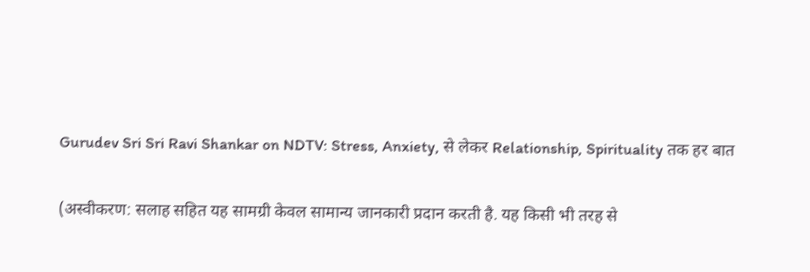Gurudev Sri Sri Ravi Shankar on NDTV: Stress, Anxiety, से लेकर Relationship, Spirituality तक हर बात

(अस्वीकरण: सलाह सहित यह सामग्री केवल सामान्य जानकारी प्रदान करती है. यह किसी भी तरह से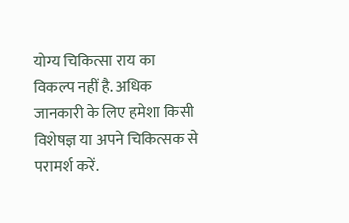योग्य चिकित्सा राय का विकल्प नहीं है. अधिक जानकारी के लिए हमेशा किसी विशेषज्ञ या अपने चिकित्सक से परामर्श करें.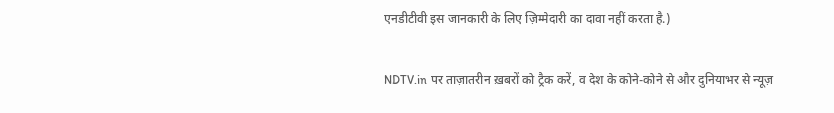एनडीटीवी इस जानकारी के लिए ज़िम्मेदारी का दावा नहीं करता है.)

NDTV.in पर ताज़ातरीन ख़बरों को ट्रैक करें, व देश के कोने-कोने से और दुनियाभर से न्यूज़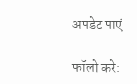अपडेट पाएं

फॉलो करे: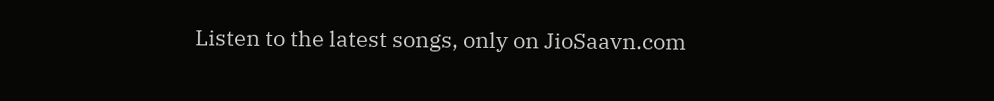Listen to the latest songs, only on JioSaavn.com